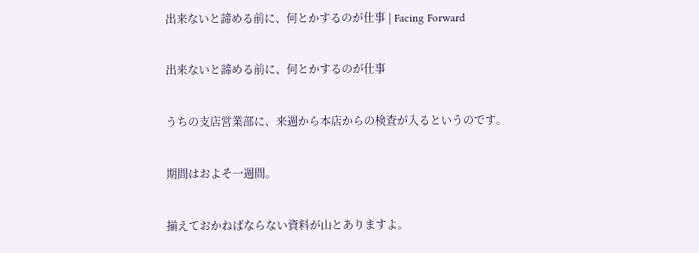出来ないと諦める前に、何とかするのが仕事 | Facing Forward

出来ないと諦める前に、何とかするのが仕事

うちの支店営業部に、来週から本店からの検査が入るというのです。

期間はおよそ一週間。

揃えておかねばならない資料が山とありますよ。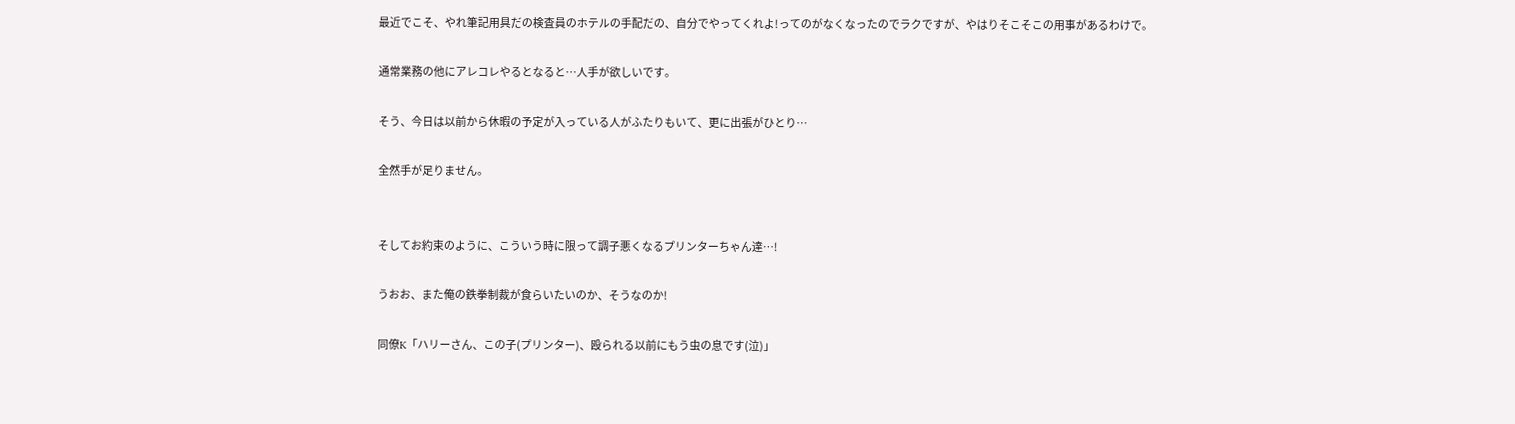最近でこそ、やれ筆記用具だの検査員のホテルの手配だの、自分でやってくれよ!ってのがなくなったのでラクですが、やはりそこそこの用事があるわけで。

通常業務の他にアレコレやるとなると…人手が欲しいです。

そう、今日は以前から休暇の予定が入っている人がふたりもいて、更に出張がひとり…

全然手が足りません。


そしてお約束のように、こういう時に限って調子悪くなるプリンターちゃん達…!

うおお、また俺の鉄拳制裁が食らいたいのか、そうなのか!

同僚K「ハリーさん、この子(プリンター)、殴られる以前にもう虫の息です(泣)」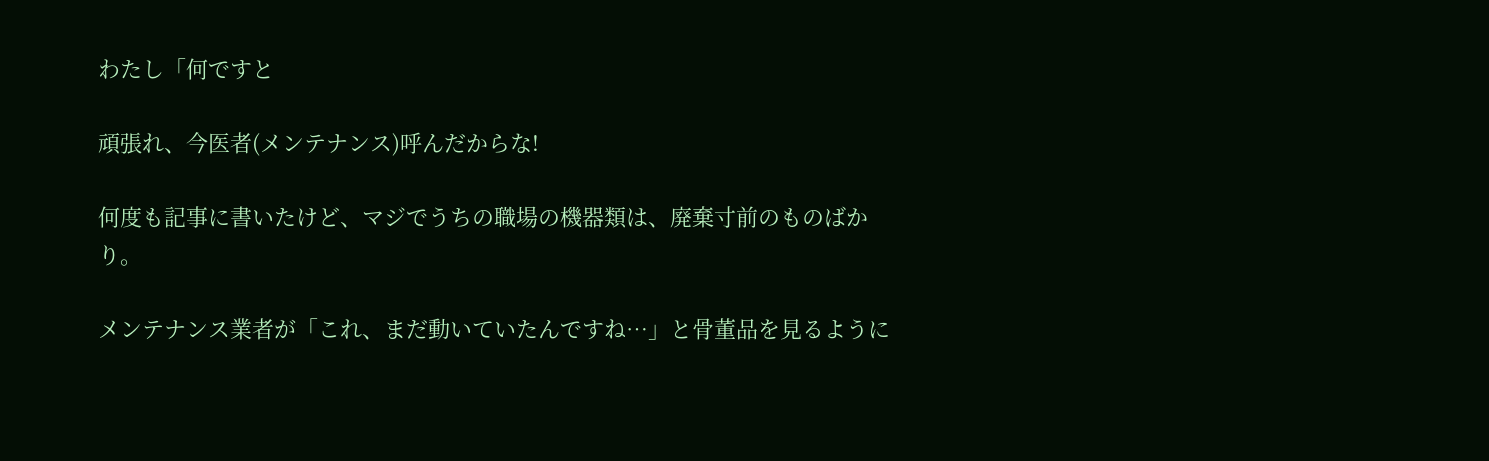わたし「何ですと

頑張れ、今医者(メンテナンス)呼んだからな!

何度も記事に書いたけど、マジでうちの職場の機器類は、廃棄寸前のものばかり。

メンテナンス業者が「これ、まだ動いていたんですね…」と骨董品を見るように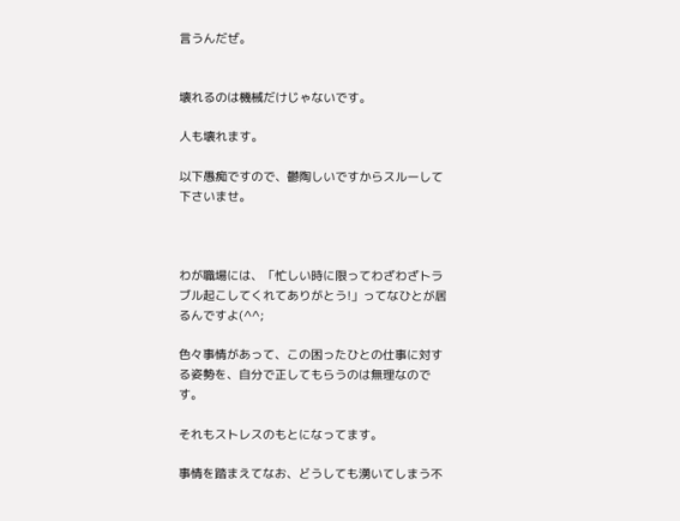言うんだぜ。


壊れるのは機械だけじゃないです。

人も壊れます。

以下愚痴ですので、鬱陶しいですからスルーして下さいませ。



わが職場には、「忙しい時に限ってわざわざトラブル起こしてくれてありがとう!」ってなひとが居るんですよ(^^;

色々事情があって、この困ったひとの仕事に対する姿勢を、自分で正してもらうのは無理なのです。

それもストレスのもとになってます。

事情を踏まえてなお、どうしても湧いてしまう不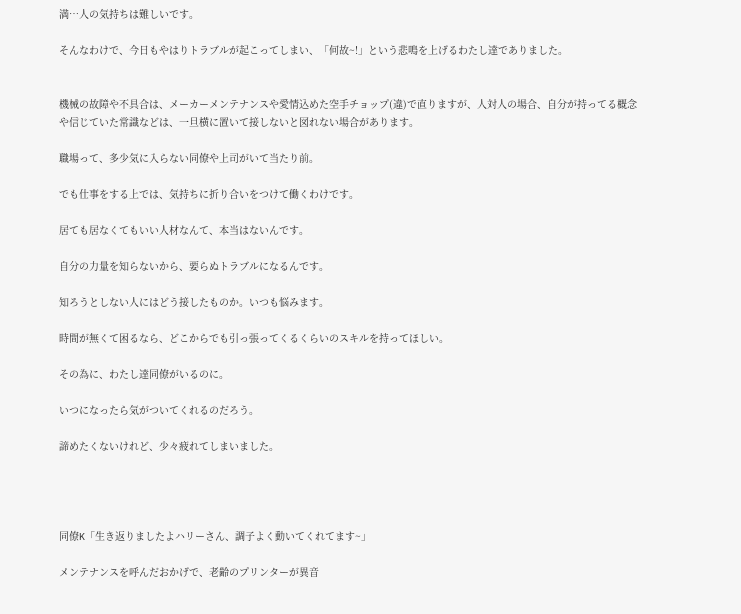満…人の気持ちは難しいです。

そんなわけで、今日もやはりトラブルが起こってしまい、「何故~!」という悲鳴を上げるわたし達でありました。


機械の故障や不具合は、メーカーメンテナンスや愛情込めた空手チョップ(違)で直りますが、人対人の場合、自分が持ってる概念や信じていた常識などは、一旦横に置いて接しないと図れない場合があります。

職場って、多少気に入らない同僚や上司がいて当たり前。

でも仕事をする上では、気持ちに折り合いをつけて働くわけです。

居ても居なくてもいい人材なんて、本当はないんです。

自分の力量を知らないから、要らぬトラブルになるんです。

知ろうとしない人にはどう接したものか。いつも悩みます。

時間が無くて困るなら、どこからでも引っ張ってくるくらいのスキルを持ってほしい。

その為に、わたし達同僚がいるのに。

いつになったら気がついてくれるのだろう。

諦めたくないけれど、少々疲れてしまいました。




同僚K「生き返りましたよハリーさん、調子よく動いてくれてます~」

メンテナンスを呼んだおかげで、老齢のプリンターが異音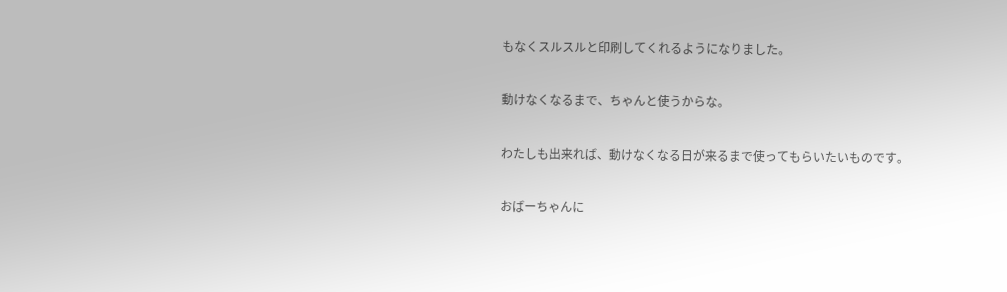もなくスルスルと印刷してくれるようになりました。

動けなくなるまで、ちゃんと使うからな。

わたしも出来れば、動けなくなる日が来るまで使ってもらいたいものです。

おばーちゃんに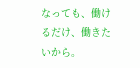なっても、働けるだけ、働きたいから。